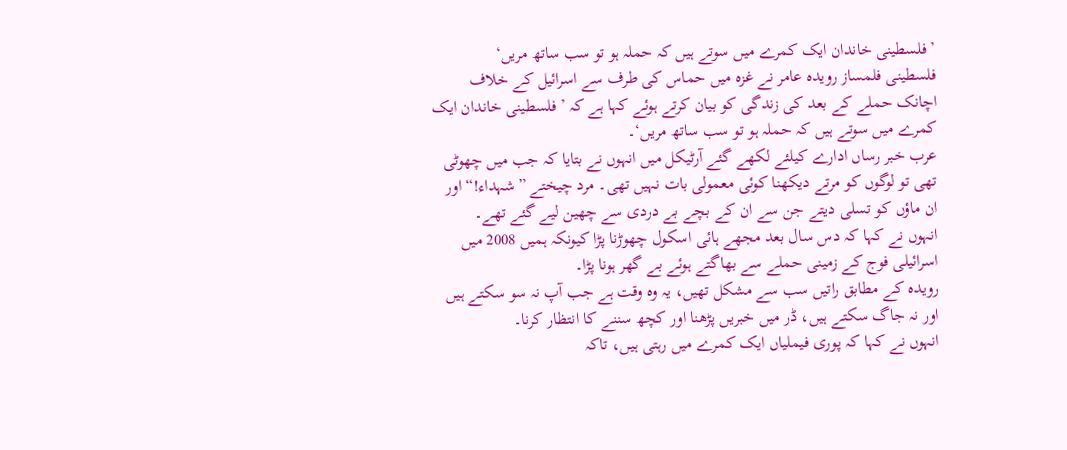’فلسطینی خاندان ایک کمرے میں سوتے ہیں کہ حملہ ہو تو سب ساتھ مریں‘
فلسطینی فلمساز رویدہ عامر نے غزہ میں حماس کی طرف سے اسرائیل کے خلاف اچانک حملے کے بعد کی زندگی کو بیان کرتے ہوئے کہا ہے کہ ’فلسطینی خاندان ایک کمرے میں سوتے ہیں کہ حملہ ہو تو سب ساتھ مریں‘۔
عرب خبر رساں ادارے کیلئے لکھے گئے آرٹیکل میں انہوں نے بتایا کہ جب میں چھوٹی تھی تو لوگوں کو مرتے دیکھنا کوئی معمولی بات نہیں تھی۔ مرد چیختے ”شہداء!“ اور ان ماؤں کو تسلی دیتے جن سے ان کے بچے بے دردی سے چھین لیے گئے تھے۔
انہوں نے کہا کہ دس سال بعد مجھے ہائی اسکول چھوڑنا پڑا کیونکہ ہمیں 2008 میں اسرائیلی فوج کے زمینی حملے سے بھاگتے ہوئے بے گھر ہونا پڑا۔
رویدہ کے مطابق راتیں سب سے مشکل تھیں، یہ وہ وقت ہے جب آپ نہ سو سکتے ہیں اور نہ جاگ سکتے ہیں، ڈر میں خبریں پڑھنا اور کچھ سننے کا انتظار کرنا۔
انہوں نے کہا کہ پوری فیملیاں ایک کمرے میں رہتی ہیں، تاکہ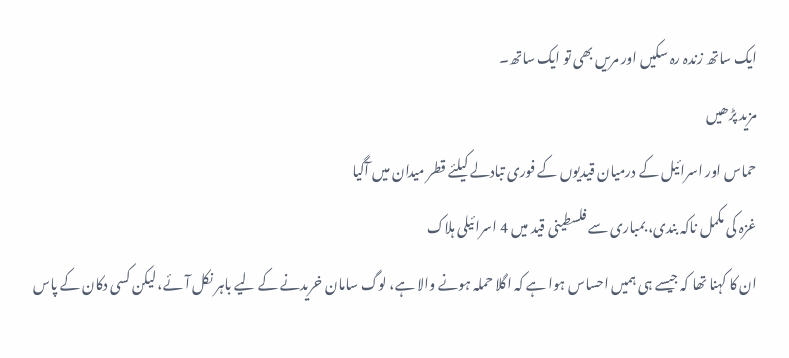ایک ساتھ زندہ رہ سکیں اور مریں بھی تو ایک ساتھ۔
مزید پڑھیں
حماس اور اسرائیل کے درمیان قیدیوں کے فوری تبادلے کیلئے قطر میدان میں آگیا
غزہ کی مکمل ناکہ بندی، بمباری سے فلسطینی قید میں 4 اسرائیلی ہلاک
ان کا کہنا تھا کہ جیسے ہی ہمیں احساس ہوا ہے کہ اگلا حملہ ہونے والا ہے، لوگ سامان خریدنے کے لیے باہر نکل آئے، لیکن کسی دکان کے پاس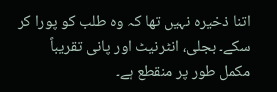اتنا ذخیرہ نہیں تھا کہ وہ طلب کو پورا کر سکے۔ بجلی، انٹرنیٹ اور پانی تقریباً مکمل طور پر منقطع ہے۔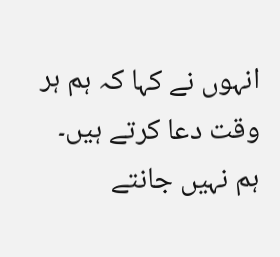انہوں نے کہا کہ ہم ہر وقت دعا کرتے ہیں۔ ہم نہیں جانتے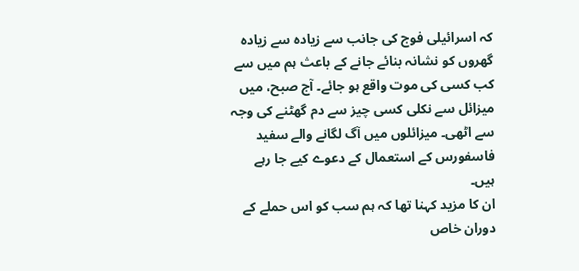کہ اسرائیلی فوج کی جانب سے زیادہ سے زیادہ گھروں کو نشانہ بنائے جانے کے باعث ہم میں سے کب کسی کی موت واقع ہو جائے۔ آج صبح، میں میزائل سے نکلی کسی چیز سے دم گھٹنے کی وجہ سے اٹھی۔ میزائلوں میں آگ لگانے والے سفید فاسفورس کے استعمال کے دعوے کیے جا رہے ہیں۔
ان کا مزید کہنا تھا کہ ہم سب کو اس حملے کے دوران خاص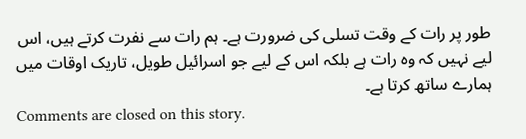طور پر رات کے وقت تسلی کی ضرورت ہے۔ ہم رات سے نفرت کرتے ہیں، اس لیے نہیں کہ وہ رات ہے بلکہ اس کے لیے جو اسرائیل طویل، تاریک اوقات میں ہمارے ساتھ کرتا ہے۔
Comments are closed on this story.